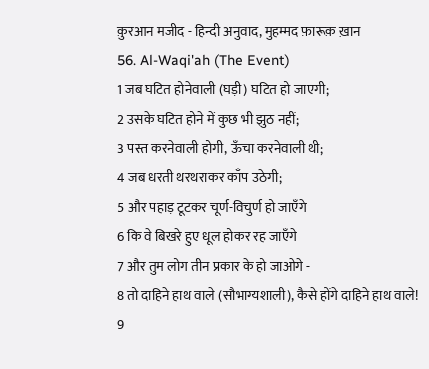क़ुरआन मजीद - हिन्दी अनुवाद, मुहम्मद फ़ारूक़ ख़ान
56. Al-Waqi'ah (The Event)
1 जब घटित होनेवाली (घड़ी) घटित हो जाएगी;
2 उसके घटित होने में कुछ भी झुठ नहीं;
3 पस्त करनेवाली होगी, ऊँचा करनेवाली थी;
4 जब धरती थरथराकर काँप उठेगी;
5 और पहाड़ टूटकर चूर्ण-विचुर्ण हो जाएँगे
6 कि वे बिखरे हुए धूल होकर रह जाएँगे
7 और तुम लोग तीन प्रकार के हो जाओगे -
8 तो दाहिने हाथ वाले (सौभाग्यशाली), कैसे होंगे दाहिने हाथ वाले!
9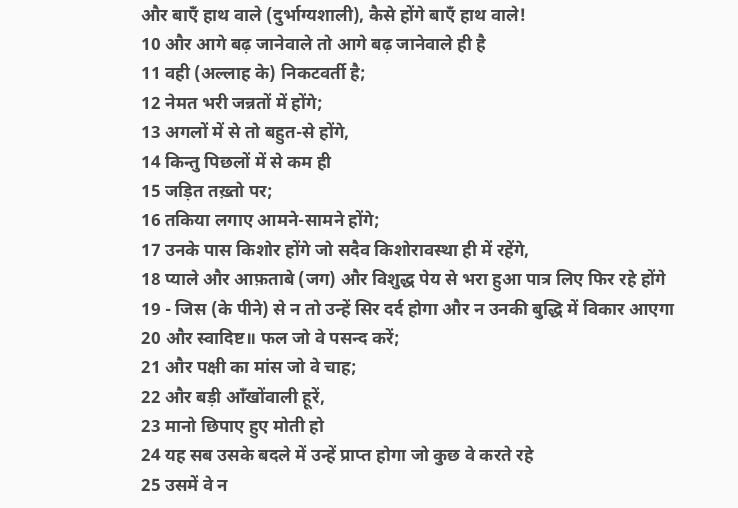और बाएँ हाथ वाले (दुर्भाग्यशाली), कैसे होंगे बाएँ हाथ वाले!
10 और आगे बढ़ जानेवाले तो आगे बढ़ जानेवाले ही है
11 वही (अल्लाह के) निकटवर्ती है;
12 नेमत भरी जन्नतों में होंगे;
13 अगलों में से तो बहुत-से होंगे,
14 किन्तु पिछलों में से कम ही
15 जड़ित तख़्तो पर;
16 तकिया लगाए आमने-सामने होंगे;
17 उनके पास किशोर होंगे जो सदैव किशोरावस्था ही में रहेंगे,
18 प्याले और आफ़ताबे (जग) और विशुद्ध पेय से भरा हुआ पात्र लिए फिर रहे होंगे
19 - जिस (के पीने) से न तो उन्हें सिर दर्द होगा और न उनकी बुद्धि में विकार आएगा
20 और स्वादिष्ट॥ फल जो वे पसन्द करें;
21 और पक्षी का मांस जो वे चाह;
22 और बड़ी आँखोंवाली हूरें,
23 मानो छिपाए हुए मोती हो
24 यह सब उसके बदले में उन्हें प्राप्त होगा जो कुछ वे करते रहे
25 उसमें वे न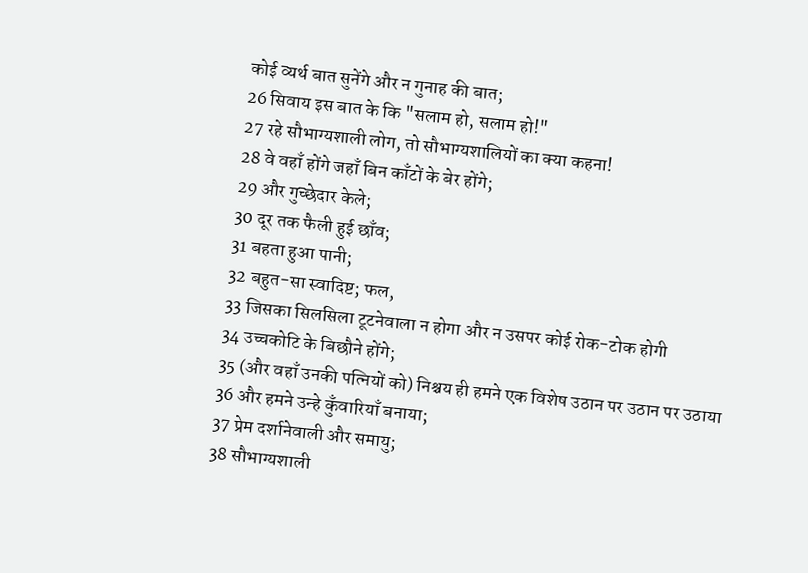कोई व्यर्थ बात सुनेंगे और न गुनाह की बात;
26 सिवाय इस बात के कि "सलाम हो, सलाम हो!"
27 रहे सौभाग्यशाली लोग, तो सौभाग्यशालियों का क्या कहना!
28 वे वहाँ होंगे जहाँ बिन काँटों के बेर होंगे;
29 और गुच्छेदार केले;
30 दूर तक फैली हुई छाँव;
31 बहता हुआ पानी;
32 बहुत-सा स्वादिष्ट; फल,
33 जिसका सिलसिला टूटनेवाला न होगा और न उसपर कोई रोक-टोक होगी
34 उच्चकोटि के बिछौने होंगे;
35 (और वहाँ उनकी पत्नियों को) निश्चय ही हमने एक विशेष उठान पर उठान पर उठाया
36 और हमने उन्हे कुँवारियाँ बनाया;
37 प्रेम दर्शानेवाली और समायु;
38 सौभाग्यशाली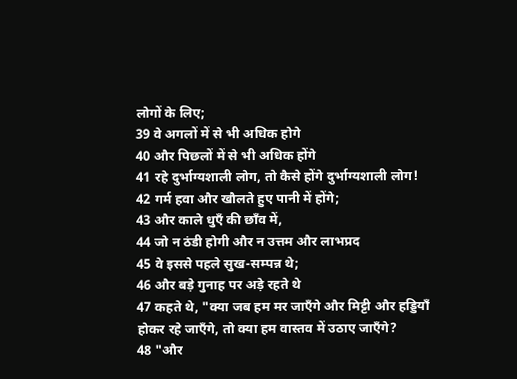लोगों के लिए;
39 वे अगलों में से भी अधिक होगे
40 और पिछलों में से भी अधिक होंगे
41 रहे दुर्भाग्यशाली लोग, तो कैसे होंगे दुर्भाग्यशाली लोग!
42 गर्म हवा और खौलते हुए पानी में होंगे;
43 और काले धुएँ की छाँव में,
44 जो न ठंडी होगी और न उत्तम और लाभप्रद
45 वे इससे पहले सुख-सम्पन्न थे;
46 और बड़े गुनाह पर अड़े रहते थे
47 कहते थे, "क्या जब हम मर जाएँगे और मिट्टी और हड्डियाँ होकर रहे जाएँगे, तो क्या हम वास्तव में उठाए जाएँगे?
48 "और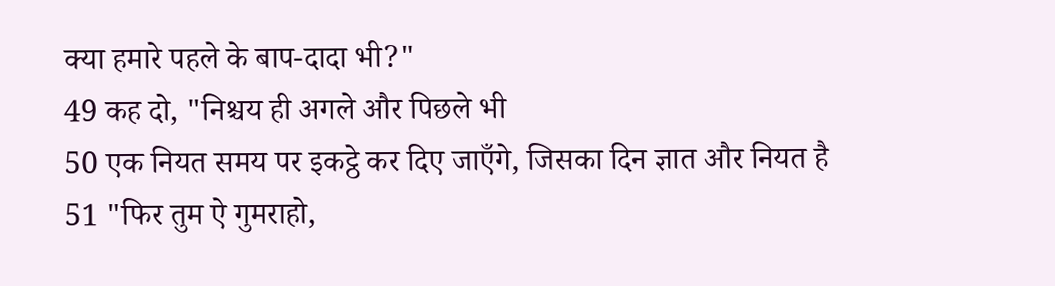क्या हमारे पहले के बाप-दादा भी?"
49 कह दो, "निश्चय ही अगले और पिछले भी
50 एक नियत समय पर इकट्ठे कर दिए जाएँगे, जिसका दिन ज्ञात और नियत है
51 "फिर तुम ऐ गुमराहो,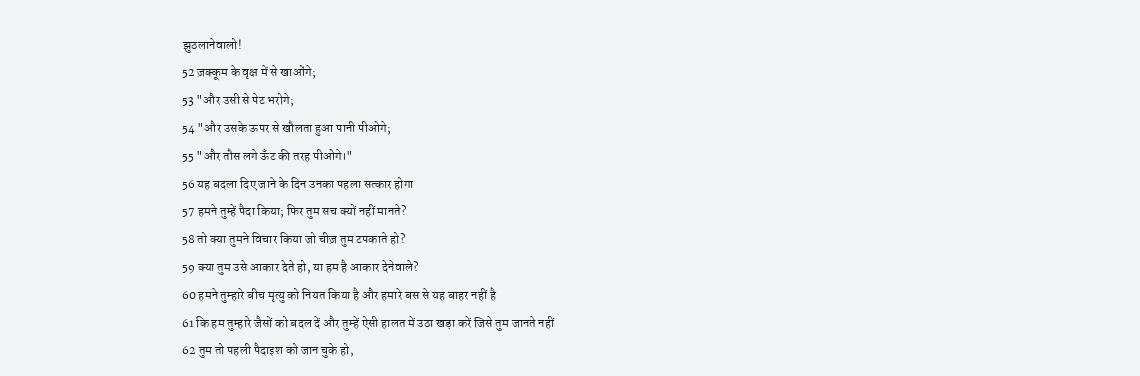झुठलानेवालो!
52 ज़क्कूम के वृक्ष में से खाओंगे;
53 "और उसी से पेट भरोगे;
54 "और उसके ऊपर से खौलता हुआ पानी पीओगे;
55 "और तौस लगे ऊँट की तरह पीओगे।"
56 यह बदला दिए जाने के दिन उनका पहला सत्कार होगा
57 हमने तुम्हें पैदा किया; फिर तुम सच क्यों नहीं मानते?
58 तो क्या तुमने विचार किया जो चीज़ तुम टपकाते हो?
59 क्या तुम उसे आकार देते हो, या हम है आकार देनेवाले?
60 हमने तुम्हारे बीच मृत्यु को नियत किया है और हमारे बस से यह बाहर नहीं है
61 कि हम तुम्हारे जैसों को बदल दें और तुम्हें ऐसी हालत में उठा खड़ा करें जिसे तुम जानते नहीं
62 तुम तो पहली पैदाइश को जान चुके हो,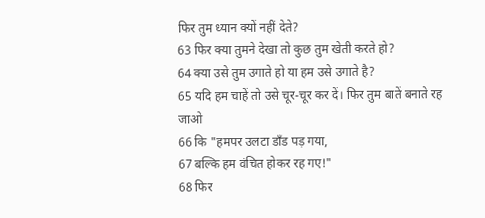फिर तुम ध्यान क्यों नहीं देते?
63 फिर क्या तुमने देखा तो कुछ तुम खेती करते हो?
64 क्या उसे तुम उगाते हो या हम उसे उगाते है?
65 यदि हम चाहें तो उसे चूर-चूर कर दें। फिर तुम बातें बनाते रह जाओ
66 कि "हमपर उलटा डाँड पड़ गया,
67 बल्कि हम वंचित होकर रह गए!"
68 फिर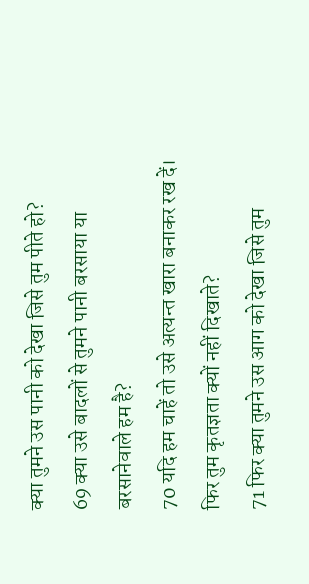क्या तुमने उस पानी को देखा जिसे तुम पीते हो?
69 क्या उसे बादलों से तुमने पानी बरसाया या बरसानेवाले हम है?
70 यदि हम चाहें तो उसे अत्यन्त खारा बनाकर रख दें। फिर तुम कृतज्ञता क्यों नहीं दिखाते?
71 फिर क्या तुमने उस आग को देखा जिसे तुम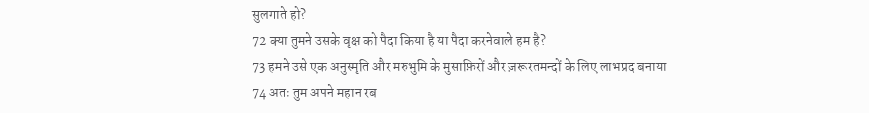सुलगाते हो?
72 क्या तुमने उसके वृक्ष को पैदा किया है या पैदा करनेवाले हम है?
73 हमने उसे एक अनुस्मृति और मरुभुमि के मुसाफ़िरों और ज़रूरतमन्दों के लिए लाभप्रद बनाया
74 अतः तुम अपने महान रब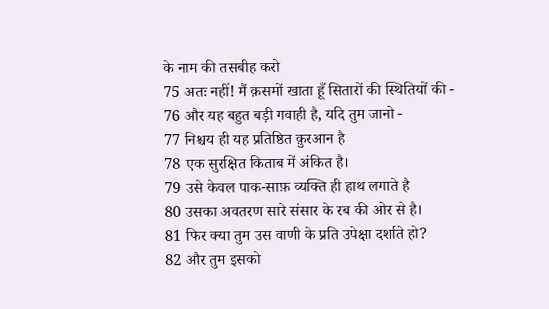के नाम की तसबीह करो
75 अतः नहीं! मैं क़समों खाता हूँ सितारों की स्थितियों की -
76 और यह बहुत बड़ी गवाही है, यदि तुम जानो -
77 निश्चय ही यह प्रतिष्ठित क़ुरआन है
78 एक सुरक्षित किताब में अंकित है।
79 उसे केवल पाक-साफ़ व्यक्ति ही हाथ लगाते है
80 उसका अवतरण सारे संसार के रब की ओर से है।
81 फिर क्या तुम उस वाणी के प्रति उपेक्षा दर्शाते हो?
82 और तुम इसको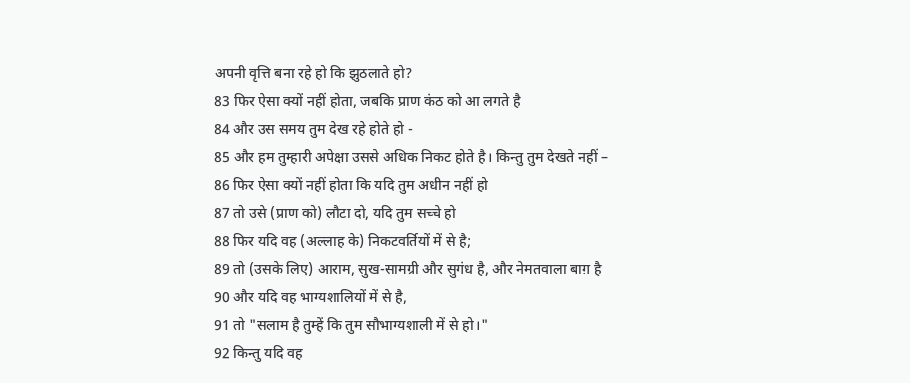अपनी वृत्ति बना रहे हो कि झुठलाते हो?
83 फिर ऐसा क्यों नहीं होता, जबकि प्राण कंठ को आ लगते है
84 और उस समय तुम देख रहे होते हो -
85 और हम तुम्हारी अपेक्षा उससे अधिक निकट होते है। किन्तु तुम देखते नहीं –
86 फिर ऐसा क्यों नहीं होता कि यदि तुम अधीन नहीं हो
87 तो उसे (प्राण को) लौटा दो, यदि तुम सच्चे हो
88 फिर यदि वह (अल्लाह के) निकटवर्तियों में से है;
89 तो (उसके लिए) आराम, सुख-सामग्री और सुगंध है, और नेमतवाला बाग़ है
90 और यदि वह भाग्यशालियों में से है,
91 तो "सलाम है तुम्हें कि तुम सौभाग्यशाली में से हो।"
92 किन्तु यदि वह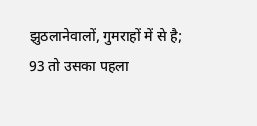झुठलानेवालों, गुमराहों में से है;
93 तो उसका पहला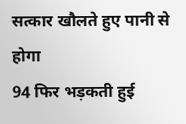सत्कार खौलते हुए पानी से होगा
94 फिर भड़कती हुई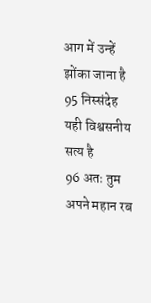आग में उन्हें झोंका जाना है
95 निस्संदेह यही विश्वसनीय सत्य है
96 अतः तुम अपने महान रब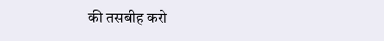की तसबीह करो